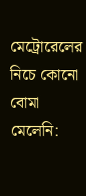মেট্রোরেলের নিচে কোনো বোমা মেলেনি: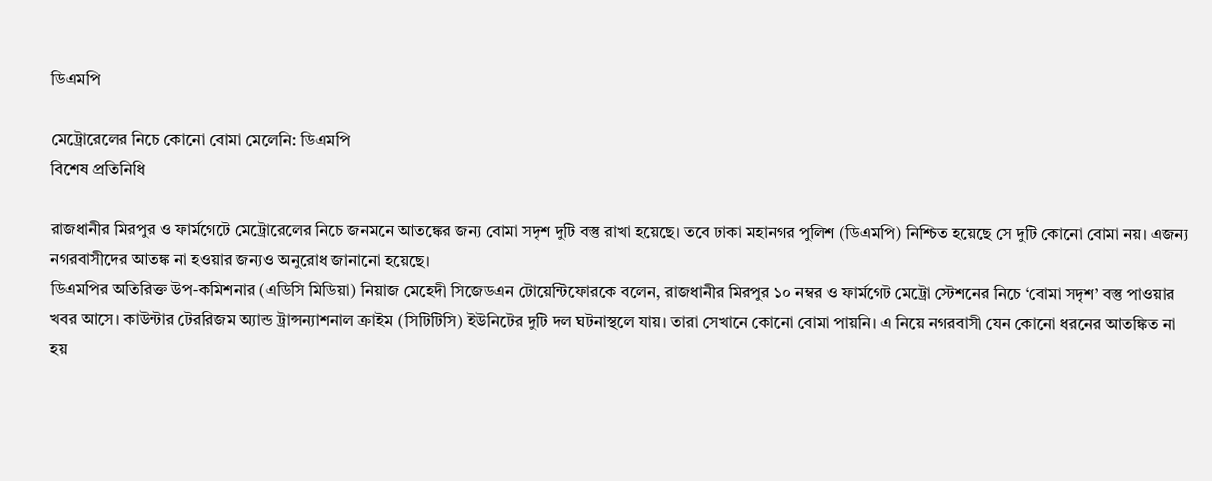ডিএমপি

মেট্রোরেলের নিচে কোনো বোমা মেলেনি: ডিএমপি
বিশেষ প্রতিনিধি

রাজধানীর মিরপুর ও ফার্মগেটে মেট্রোরেলের নিচে জনমনে আতঙ্কের জন্য বোমা সদৃশ দুটি বস্তু রাখা হয়েছে। তবে ঢাকা মহানগর পুলিশ (ডিএমপি) নিশ্চিত হয়েছে সে দুটি কোনো বোমা নয়। এজন্য নগরবাসীদের আতঙ্ক না হওয়ার জন্যও অনুরোধ জানানো হয়েছে।
ডিএমপির অতিরিক্ত উপ-কমিশনার (এডিসি মিডিয়া) নিয়াজ মেহেদী সিজেডএন টোয়েন্টিফোরকে বলেন, রাজধানীর মিরপুর ১০ নম্বর ও ফার্মগেট মেট্রো স্টেশনের নিচে ‘বোমা সদৃশ’ বস্তু পাওয়ার খবর আসে। কাউন্টার টেররিজম অ্যান্ড ট্রান্সন্যাশনাল ক্রাইম (সিটিটিসি) ইউনিটের দুটি দল ঘটনাস্থলে যায়। তারা সেখানে কোনো বোমা পায়নি। এ নিয়ে নগরবাসী যেন কোনো ধরনের আতঙ্কিত না হয়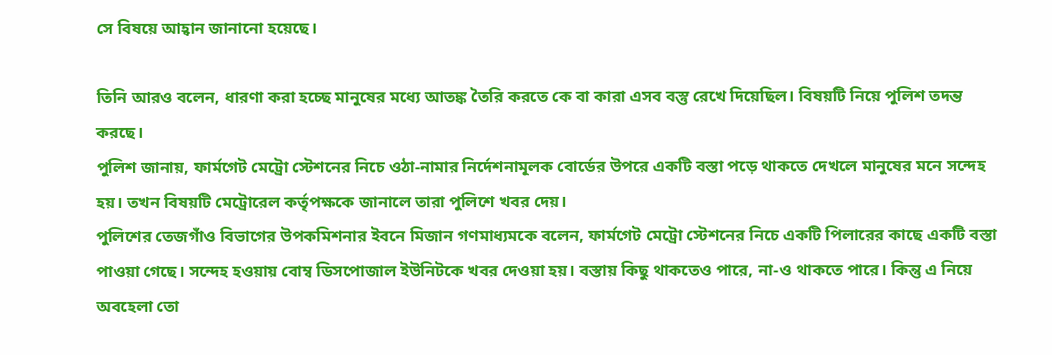সে বিষয়ে আহ্বান জানানো হয়েছে।

তিনি আরও বলেন, ধারণা করা হচ্ছে মানুষের মধ্যে আতঙ্ক তৈরি করতে কে বা কারা এসব বস্তু রেখে দিয়েছিল। বিষয়টি নিয়ে পুলিশ তদন্ত করছে।
পুলিশ জানায়, ফার্মগেট মেট্রো স্টেশনের নিচে ওঠা-নামার নির্দেশনামূলক বোর্ডের উপরে একটি বস্তা পড়ে থাকতে দেখলে মানুষের মনে সন্দেহ হয়। তখন বিষয়টি মেট্রোরেল কর্তৃপক্ষকে জানালে তারা পুলিশে খবর দেয়।
পুলিশের তেজগাঁও বিভাগের উপকমিশনার ইবনে মিজান গণমাধ্যমকে বলেন, ফার্মগেট মেট্রো স্টেশনের নিচে একটি পিলারের কাছে একটি বস্তা পাওয়া গেছে। সন্দেহ হওয়ায় বোম্ব ডিসপোজাল ইউনিটকে খবর দেওয়া হয়। বস্তায় কিছু থাকতেও পারে, না-ও থাকতে পারে। কিন্তু এ নিয়ে অবহেলা তো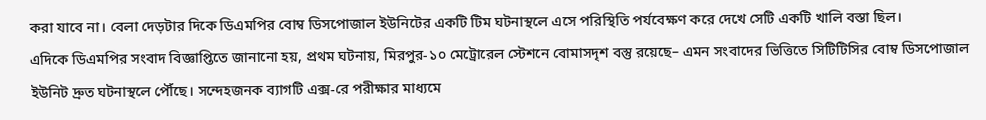করা যাবে না। বেলা দেড়টার দিকে ডিএমপির বোম্ব ডিসপোজাল ইউনিটের একটি টিম ঘটনাস্থলে এসে পরিস্থিতি পর্যবেক্ষণ করে দেখে সেটি একটি খালি বস্তা ছিল।
এদিকে ডিএমপির সংবাদ বিজ্ঞাপ্তিতে জানানো হয়, প্রথম ঘটনায়, মিরপুর-১০ মেট্রোরেল স্টেশনে বোমাসদৃশ বস্তু রয়েছে– এমন সংবাদের ভিত্তিতে সিটিটিসির বোম্ব ডিসপোজাল ইউনিট দ্রুত ঘটনাস্থলে পৌঁছে। সন্দেহজনক ব্যাগটি এক্স-রে পরীক্ষার মাধ্যমে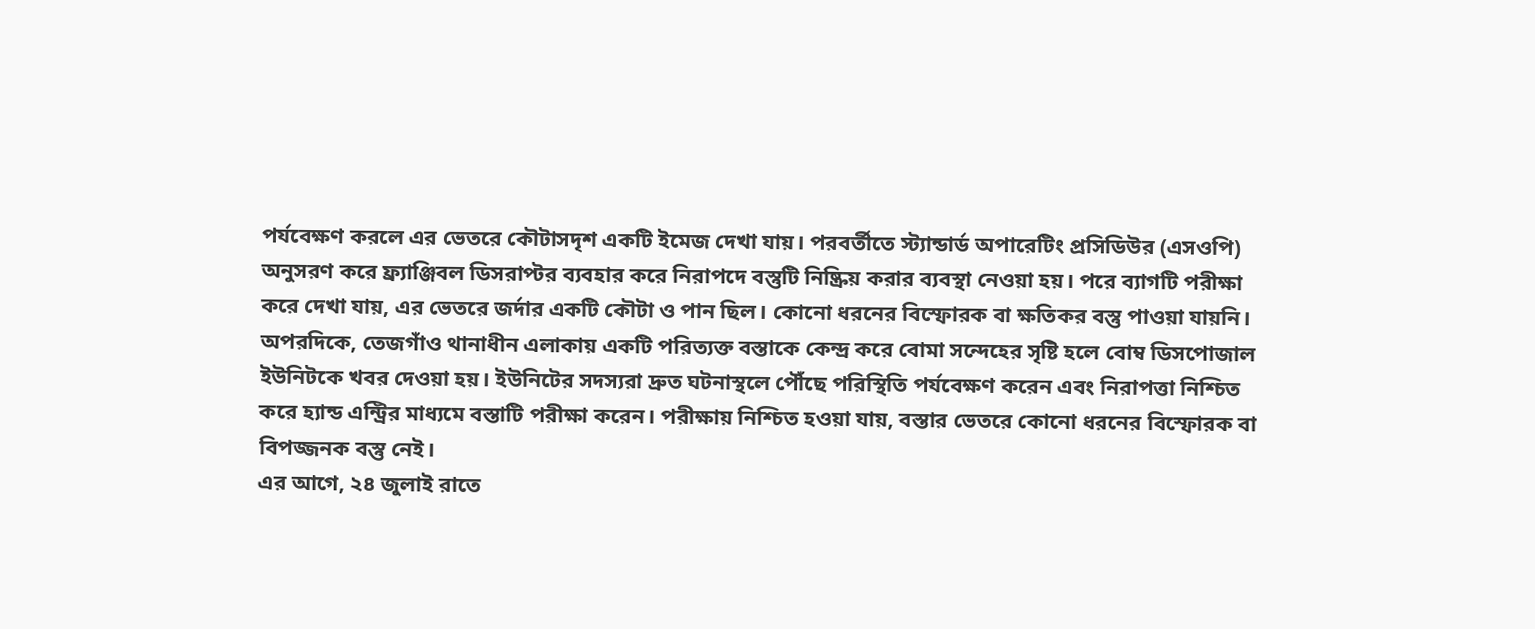পর্যবেক্ষণ করলে এর ভেতরে কৌটাসদৃশ একটি ইমেজ দেখা যায়। পরবর্তীতে স্ট্যান্ডার্ড অপারেটিং প্রসিডিউর (এসওপি) অনুসরণ করে ফ্র্যাঞ্জিবল ডিসরাপ্টর ব্যবহার করে নিরাপদে বস্তুটি নিষ্ক্রিয় করার ব্যবস্থা নেওয়া হয়। পরে ব্যাগটি পরীক্ষা করে দেখা যায়, এর ভেতরে জর্দার একটি কৌটা ও পান ছিল। কোনো ধরনের বিস্ফোরক বা ক্ষতিকর বস্তু পাওয়া যায়নি।
অপরদিকে, তেজগাঁও থানাধীন এলাকায় একটি পরিত্যক্ত বস্তাকে কেন্দ্র করে বোমা সন্দেহের সৃষ্টি হলে বোম্ব ডিসপোজাল ইউনিটকে খবর দেওয়া হয়। ইউনিটের সদস্যরা দ্রুত ঘটনাস্থলে পৌঁছে পরিস্থিতি পর্যবেক্ষণ করেন এবং নিরাপত্তা নিশ্চিত করে হ্যান্ড এন্ট্রির মাধ্যমে বস্তাটি পরীক্ষা করেন। পরীক্ষায় নিশ্চিত হওয়া যায়, বস্তার ভেতরে কোনো ধরনের বিস্ফোরক বা বিপজ্জনক বস্তু নেই।
এর আগে, ২৪ জুলাই রাতে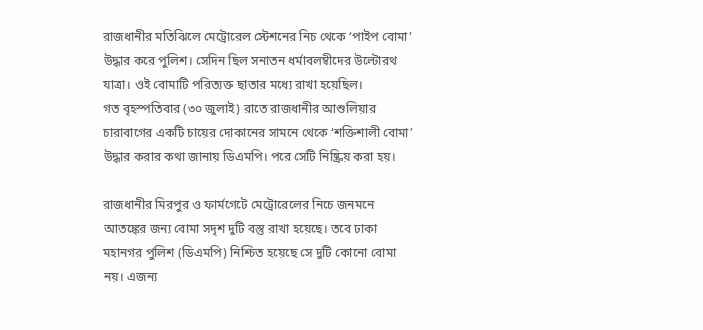রাজধানীর মতিঝিলে মেট্রোরেল স্টেশনের নিচ থেকে ‘পাইপ বোমা’ উদ্ধার করে পুলিশ। সেদিন ছিল সনাতন ধর্মাবলম্বীদের উল্টোরথ যাত্রা। ওই বোমাটি পরিত্যক্ত ছাতার মধ্যে রাখা হয়েছিল।
গত বৃহস্পতিবার (৩০ জুলাই) রাতে রাজধানীর আশুলিয়ার চারাবাগের একটি চায়ের দোকানের সামনে থেকে ‘শক্তিশালী বোমা’ উদ্ধার করার কথা জানায় ডিএমপি। পরে সেটি নিষ্ক্রিয় করা হয়।

রাজধানীর মিরপুর ও ফার্মগেটে মেট্রোরেলের নিচে জনমনে আতঙ্কের জন্য বোমা সদৃশ দুটি বস্তু রাখা হয়েছে। তবে ঢাকা মহানগর পুলিশ (ডিএমপি) নিশ্চিত হয়েছে সে দুটি কোনো বোমা নয়। এজন্য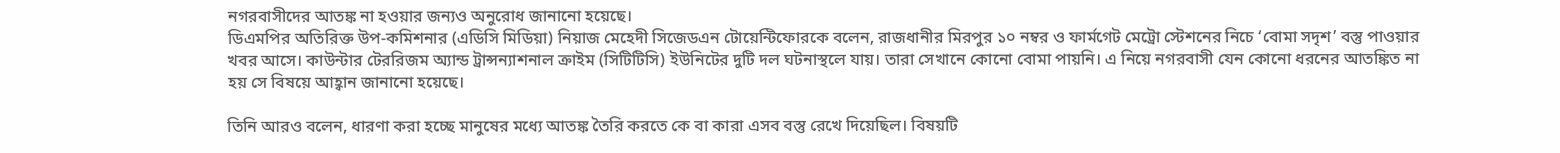নগরবাসীদের আতঙ্ক না হওয়ার জন্যও অনুরোধ জানানো হয়েছে।
ডিএমপির অতিরিক্ত উপ-কমিশনার (এডিসি মিডিয়া) নিয়াজ মেহেদী সিজেডএন টোয়েন্টিফোরকে বলেন, রাজধানীর মিরপুর ১০ নম্বর ও ফার্মগেট মেট্রো স্টেশনের নিচে ‘বোমা সদৃশ’ বস্তু পাওয়ার খবর আসে। কাউন্টার টেররিজম অ্যান্ড ট্রান্সন্যাশনাল ক্রাইম (সিটিটিসি) ইউনিটের দুটি দল ঘটনাস্থলে যায়। তারা সেখানে কোনো বোমা পায়নি। এ নিয়ে নগরবাসী যেন কোনো ধরনের আতঙ্কিত না হয় সে বিষয়ে আহ্বান জানানো হয়েছে।

তিনি আরও বলেন, ধারণা করা হচ্ছে মানুষের মধ্যে আতঙ্ক তৈরি করতে কে বা কারা এসব বস্তু রেখে দিয়েছিল। বিষয়টি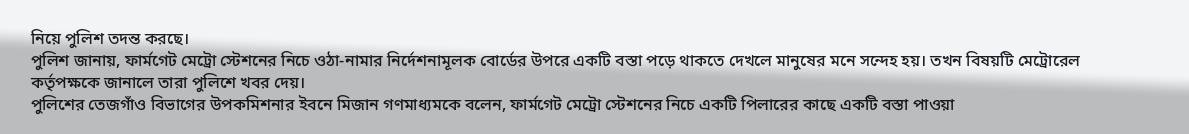নিয়ে পুলিশ তদন্ত করছে।
পুলিশ জানায়, ফার্মগেট মেট্রো স্টেশনের নিচে ওঠা-নামার নির্দেশনামূলক বোর্ডের উপরে একটি বস্তা পড়ে থাকতে দেখলে মানুষের মনে সন্দেহ হয়। তখন বিষয়টি মেট্রোরেল কর্তৃপক্ষকে জানালে তারা পুলিশে খবর দেয়।
পুলিশের তেজগাঁও বিভাগের উপকমিশনার ইবনে মিজান গণমাধ্যমকে বলেন, ফার্মগেট মেট্রো স্টেশনের নিচে একটি পিলারের কাছে একটি বস্তা পাওয়া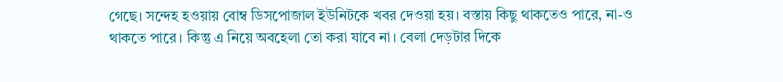গেছে। সন্দেহ হওয়ায় বোম্ব ডিসপোজাল ইউনিটকে খবর দেওয়া হয়। বস্তায় কিছু থাকতেও পারে, না-ও থাকতে পারে। কিন্তু এ নিয়ে অবহেলা তো করা যাবে না। বেলা দেড়টার দিকে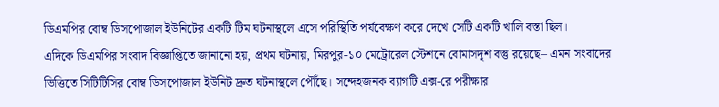ডিএমপির বোম্ব ডিসপোজাল ইউনিটের একটি টিম ঘটনাস্থলে এসে পরিস্থিতি পর্যবেক্ষণ করে দেখে সেটি একটি খালি বস্তা ছিল।
এদিকে ডিএমপির সংবাদ বিজ্ঞাপ্তিতে জানানো হয়, প্রথম ঘটনায়, মিরপুর-১০ মেট্রোরেল স্টেশনে বোমাসদৃশ বস্তু রয়েছে– এমন সংবাদের ভিত্তিতে সিটিটিসির বোম্ব ডিসপোজাল ইউনিট দ্রুত ঘটনাস্থলে পৌঁছে। সন্দেহজনক ব্যাগটি এক্স-রে পরীক্ষার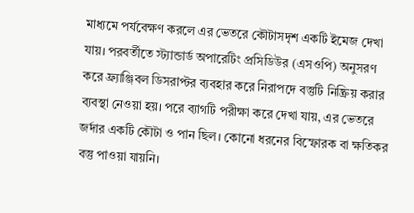মাধ্যমে পর্যবেক্ষণ করলে এর ভেতরে কৌটাসদৃশ একটি ইমেজ দেখা যায়। পরবর্তীতে স্ট্যান্ডার্ড অপারেটিং প্রসিডিউর (এসওপি) অনুসরণ করে ফ্র্যাঞ্জিবল ডিসরাপ্টর ব্যবহার করে নিরাপদে বস্তুটি নিষ্ক্রিয় করার ব্যবস্থা নেওয়া হয়। পরে ব্যাগটি পরীক্ষা করে দেখা যায়, এর ভেতরে জর্দার একটি কৌটা ও পান ছিল। কোনো ধরনের বিস্ফোরক বা ক্ষতিকর বস্তু পাওয়া যায়নি।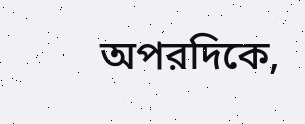অপরদিকে,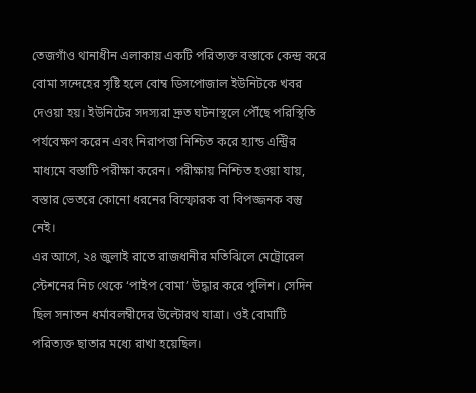তেজগাঁও থানাধীন এলাকায় একটি পরিত্যক্ত বস্তাকে কেন্দ্র করে বোমা সন্দেহের সৃষ্টি হলে বোম্ব ডিসপোজাল ইউনিটকে খবর দেওয়া হয়। ইউনিটের সদস্যরা দ্রুত ঘটনাস্থলে পৌঁছে পরিস্থিতি পর্যবেক্ষণ করেন এবং নিরাপত্তা নিশ্চিত করে হ্যান্ড এন্ট্রির মাধ্যমে বস্তাটি পরীক্ষা করেন। পরীক্ষায় নিশ্চিত হওয়া যায়, বস্তার ভেতরে কোনো ধরনের বিস্ফোরক বা বিপজ্জনক বস্তু নেই।
এর আগে, ২৪ জুলাই রাতে রাজধানীর মতিঝিলে মেট্রোরেল স্টেশনের নিচ থেকে ‘পাইপ বোমা’ উদ্ধার করে পুলিশ। সেদিন ছিল সনাতন ধর্মাবলম্বীদের উল্টোরথ যাত্রা। ওই বোমাটি পরিত্যক্ত ছাতার মধ্যে রাখা হয়েছিল।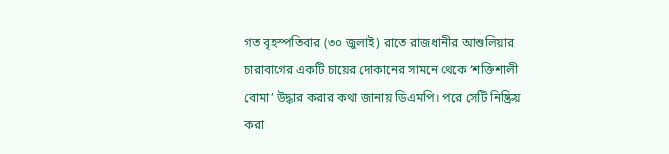গত বৃহস্পতিবার (৩০ জুলাই) রাতে রাজধানীর আশুলিয়ার চারাবাগের একটি চায়ের দোকানের সামনে থেকে ‘শক্তিশালী বোমা’ উদ্ধার করার কথা জানায় ডিএমপি। পরে সেটি নিষ্ক্রিয় করা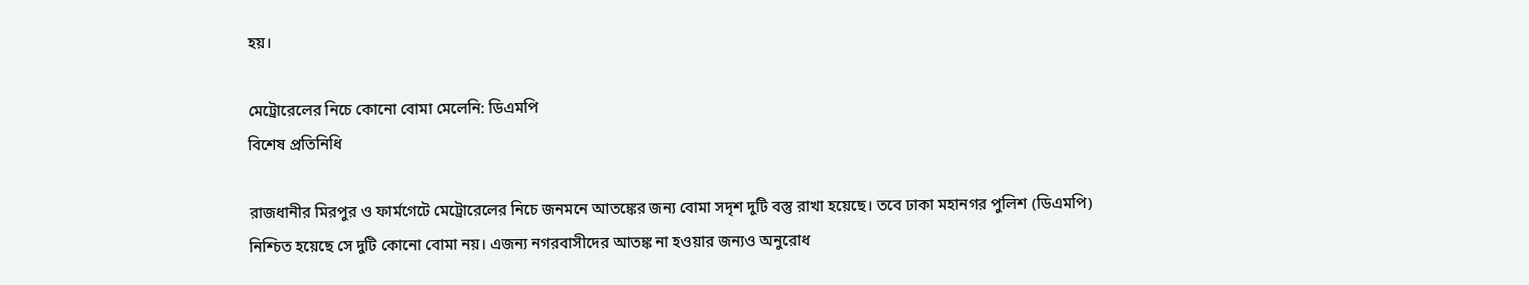হয়।

মেট্রোরেলের নিচে কোনো বোমা মেলেনি: ডিএমপি
বিশেষ প্রতিনিধি

রাজধানীর মিরপুর ও ফার্মগেটে মেট্রোরেলের নিচে জনমনে আতঙ্কের জন্য বোমা সদৃশ দুটি বস্তু রাখা হয়েছে। তবে ঢাকা মহানগর পুলিশ (ডিএমপি) নিশ্চিত হয়েছে সে দুটি কোনো বোমা নয়। এজন্য নগরবাসীদের আতঙ্ক না হওয়ার জন্যও অনুরোধ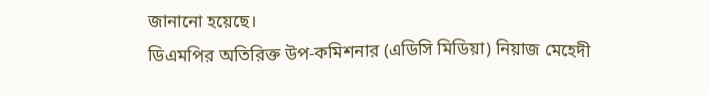জানানো হয়েছে।
ডিএমপির অতিরিক্ত উপ-কমিশনার (এডিসি মিডিয়া) নিয়াজ মেহেদী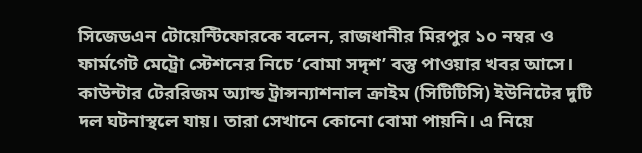সিজেডএন টোয়েন্টিফোরকে বলেন, রাজধানীর মিরপুর ১০ নম্বর ও ফার্মগেট মেট্রো স্টেশনের নিচে ‘বোমা সদৃশ’ বস্তু পাওয়ার খবর আসে। কাউন্টার টেররিজম অ্যান্ড ট্রান্সন্যাশনাল ক্রাইম (সিটিটিসি) ইউনিটের দুটি দল ঘটনাস্থলে যায়। তারা সেখানে কোনো বোমা পায়নি। এ নিয়ে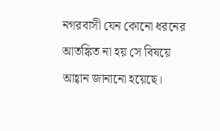নগরবাসী যেন কোনো ধরনের আতঙ্কিত না হয় সে বিষয়ে আহ্বান জানানো হয়েছে।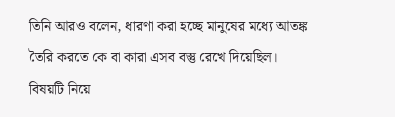তিনি আরও বলেন, ধারণা করা হচ্ছে মানুষের মধ্যে আতঙ্ক তৈরি করতে কে বা কারা এসব বস্তু রেখে দিয়েছিল। বিষয়টি নিয়ে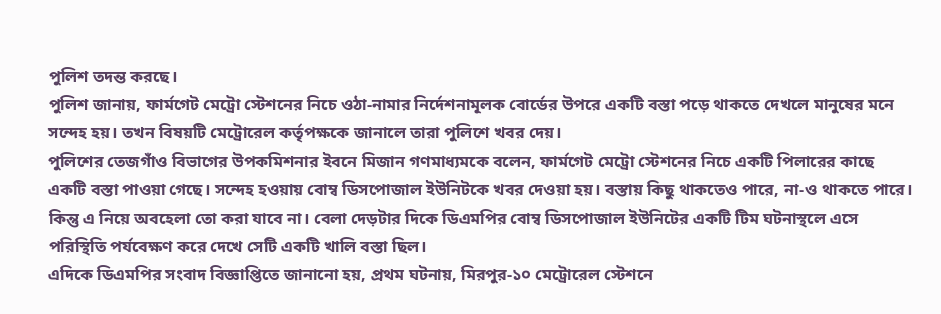পুলিশ তদন্ত করছে।
পুলিশ জানায়, ফার্মগেট মেট্রো স্টেশনের নিচে ওঠা-নামার নির্দেশনামূলক বোর্ডের উপরে একটি বস্তা পড়ে থাকতে দেখলে মানুষের মনে সন্দেহ হয়। তখন বিষয়টি মেট্রোরেল কর্তৃপক্ষকে জানালে তারা পুলিশে খবর দেয়।
পুলিশের তেজগাঁও বিভাগের উপকমিশনার ইবনে মিজান গণমাধ্যমকে বলেন, ফার্মগেট মেট্রো স্টেশনের নিচে একটি পিলারের কাছে একটি বস্তা পাওয়া গেছে। সন্দেহ হওয়ায় বোম্ব ডিসপোজাল ইউনিটকে খবর দেওয়া হয়। বস্তায় কিছু থাকতেও পারে, না-ও থাকতে পারে। কিন্তু এ নিয়ে অবহেলা তো করা যাবে না। বেলা দেড়টার দিকে ডিএমপির বোম্ব ডিসপোজাল ইউনিটের একটি টিম ঘটনাস্থলে এসে পরিস্থিতি পর্যবেক্ষণ করে দেখে সেটি একটি খালি বস্তা ছিল।
এদিকে ডিএমপির সংবাদ বিজ্ঞাপ্তিতে জানানো হয়, প্রথম ঘটনায়, মিরপুর-১০ মেট্রোরেল স্টেশনে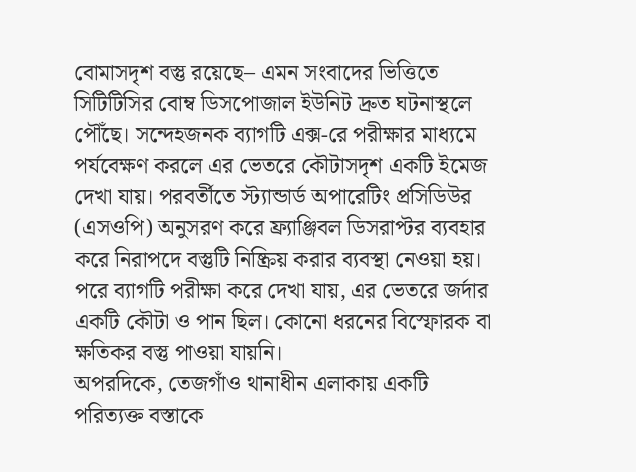বোমাসদৃশ বস্তু রয়েছে– এমন সংবাদের ভিত্তিতে সিটিটিসির বোম্ব ডিসপোজাল ইউনিট দ্রুত ঘটনাস্থলে পৌঁছে। সন্দেহজনক ব্যাগটি এক্স-রে পরীক্ষার মাধ্যমে পর্যবেক্ষণ করলে এর ভেতরে কৌটাসদৃশ একটি ইমেজ দেখা যায়। পরবর্তীতে স্ট্যান্ডার্ড অপারেটিং প্রসিডিউর (এসওপি) অনুসরণ করে ফ্র্যাঞ্জিবল ডিসরাপ্টর ব্যবহার করে নিরাপদে বস্তুটি নিষ্ক্রিয় করার ব্যবস্থা নেওয়া হয়। পরে ব্যাগটি পরীক্ষা করে দেখা যায়, এর ভেতরে জর্দার একটি কৌটা ও পান ছিল। কোনো ধরনের বিস্ফোরক বা ক্ষতিকর বস্তু পাওয়া যায়নি।
অপরদিকে, তেজগাঁও থানাধীন এলাকায় একটি পরিত্যক্ত বস্তাকে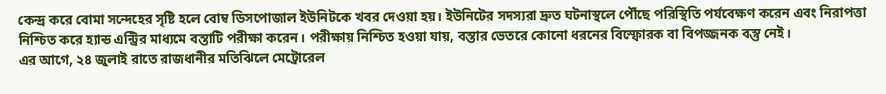কেন্দ্র করে বোমা সন্দেহের সৃষ্টি হলে বোম্ব ডিসপোজাল ইউনিটকে খবর দেওয়া হয়। ইউনিটের সদস্যরা দ্রুত ঘটনাস্থলে পৌঁছে পরিস্থিতি পর্যবেক্ষণ করেন এবং নিরাপত্তা নিশ্চিত করে হ্যান্ড এন্ট্রির মাধ্যমে বস্তাটি পরীক্ষা করেন। পরীক্ষায় নিশ্চিত হওয়া যায়, বস্তার ভেতরে কোনো ধরনের বিস্ফোরক বা বিপজ্জনক বস্তু নেই।
এর আগে, ২৪ জুলাই রাতে রাজধানীর মতিঝিলে মেট্রোরেল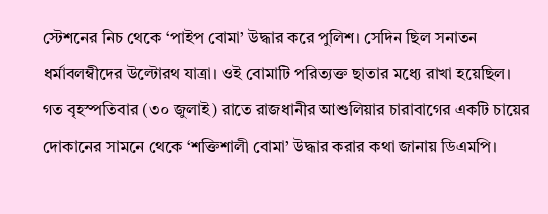স্টেশনের নিচ থেকে ‘পাইপ বোমা’ উদ্ধার করে পুলিশ। সেদিন ছিল সনাতন ধর্মাবলম্বীদের উল্টোরথ যাত্রা। ওই বোমাটি পরিত্যক্ত ছাতার মধ্যে রাখা হয়েছিল।
গত বৃহস্পতিবার (৩০ জুলাই) রাতে রাজধানীর আশুলিয়ার চারাবাগের একটি চায়ের দোকানের সামনে থেকে ‘শক্তিশালী বোমা’ উদ্ধার করার কথা জানায় ডিএমপি।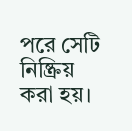পরে সেটি নিষ্ক্রিয় করা হয়।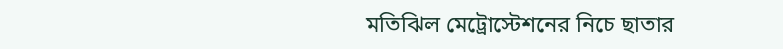মতিঝিল মেট্রোস্টেশনের নিচে ছাতার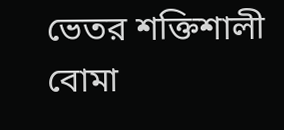ভেতর শক্তিশালী বোমা